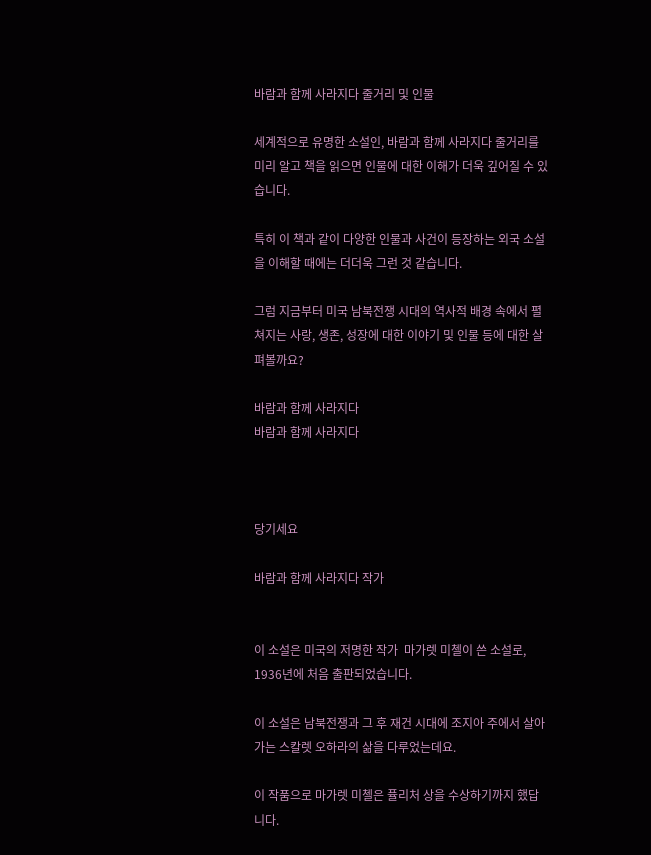바람과 함께 사라지다 줄거리 및 인물

세계적으로 유명한 소설인, 바람과 함께 사라지다 줄거리를 미리 알고 책을 읽으면 인물에 대한 이해가 더욱 깊어질 수 있습니다.

특히 이 책과 같이 다양한 인물과 사건이 등장하는 외국 소설을 이해할 때에는 더더욱 그런 것 같습니다.

그럼 지금부터 미국 남북전쟁 시대의 역사적 배경 속에서 펼쳐지는 사랑, 생존, 성장에 대한 이야기 및 인물 등에 대한 살펴볼까요?

바람과 함께 사라지다
바람과 함께 사라지다



당기세요

바람과 함께 사라지다 작가


이 소설은 미국의 저명한 작가  마가렛 미첼이 쓴 소설로, 1936년에 처음 출판되었습니다.

이 소설은 남북전쟁과 그 후 재건 시대에 조지아 주에서 살아가는 스칼렛 오하라의 삶을 다루었는데요.

이 작품으로 마가렛 미첼은 퓰리처 상을 수상하기까지 했답니다.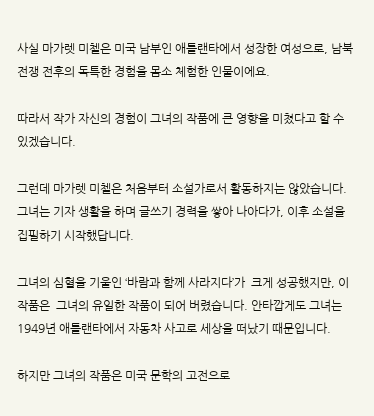사실 마가렛 미첼은 미국 남부인 애틀랜타에서 성장한 여성으로, 남북전쟁 전후의 독특한 경험을 몸소 체험한 인물이에요.

따라서 작가 자신의 경험이 그녀의 작품에 큰 영향을 미쳤다고 할 수 있겠습니다.

그런데 마가렛 미첼은 처음부터 소설가로서 활동하지는 않았습니다. 그녀는 기자 생활을 하며 글쓰기 경력을 쌓아 나아다가, 이후 소설을 집필하기 시작했답니다.

그녀의 심혈을 기울인 ‘바람과 함께 사라지다’가  크게 성공했지만, 이 작품은  그녀의 유일한 작품이 되어 버렸습니다. 안타깝게도 그녀는 1949년 애틀랜타에서 자동차 사고로 세상을 떠났기 때문입니다.

하지만 그녀의 작품은 미국 문학의 고전으로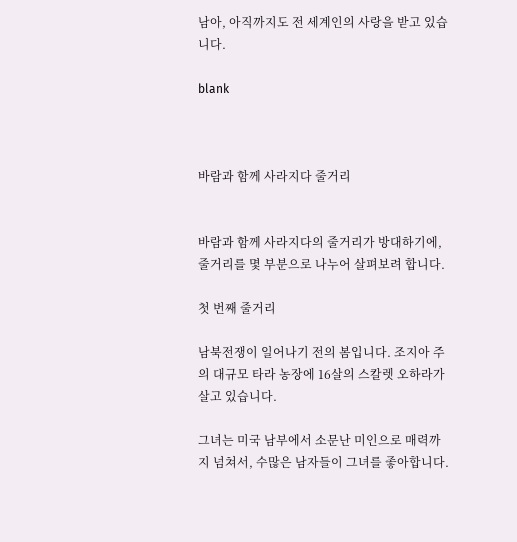남아, 아직까지도 전 세계인의 사랑을 받고 있습니다.

blank



바람과 함께 사라지다 줄거리


바람과 함께 사라지다의 줄거리가 방대하기에, 줄거리를 몇 부분으로 나누어 살펴보려 합니다.

첫 번째 줄거리

남북전쟁이 일어나기 전의 봄입니다. 조지아 주의 대규모 타라 농장에 16살의 스칼렛 오하라가 살고 있습니다.

그녀는 미국 남부에서 소문난 미인으로 매력까지 넘쳐서, 수많은 남자들이 그녀를 좋아합니다.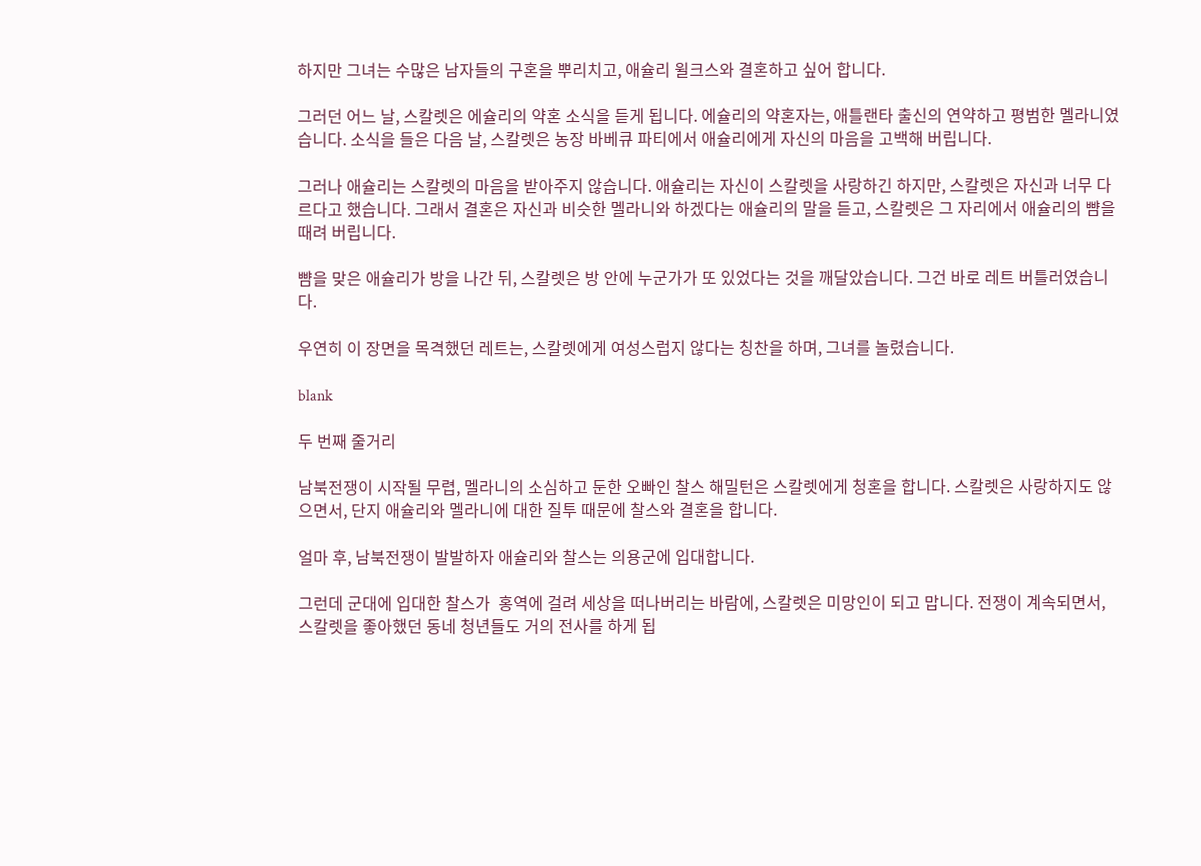하지만 그녀는 수많은 남자들의 구혼을 뿌리치고, 애슐리 윌크스와 결혼하고 싶어 합니다.

그러던 어느 날, 스칼렛은 에슐리의 약혼 소식을 듣게 됩니다. 에슐리의 약혼자는, 애틀랜타 출신의 연약하고 평범한 멜라니였습니다. 소식을 들은 다음 날, 스칼렛은 농장 바베큐 파티에서 애슐리에게 자신의 마음을 고백해 버립니다.

그러나 애슐리는 스칼렛의 마음을 받아주지 않습니다. 애슐리는 자신이 스칼렛을 사랑하긴 하지만, 스칼렛은 자신과 너무 다르다고 했습니다. 그래서 결혼은 자신과 비슷한 멜라니와 하겠다는 애슐리의 말을 듣고, 스칼렛은 그 자리에서 애슐리의 뺨을 때려 버립니다.

뺨을 맞은 애슐리가 방을 나간 뒤, 스칼렛은 방 안에 누군가가 또 있었다는 것을 깨달았습니다. 그건 바로 레트 버틀러였습니다.

우연히 이 장면을 목격했던 레트는, 스칼렛에게 여성스럽지 않다는 칭찬을 하며, 그녀를 놀렸습니다.

blank

두 번째 줄거리

남북전쟁이 시작될 무렵, 멜라니의 소심하고 둔한 오빠인 찰스 해밀턴은 스칼렛에게 청혼을 합니다. 스칼렛은 사랑하지도 않으면서, 단지 애슐리와 멜라니에 대한 질투 때문에 찰스와 결혼을 합니다.

얼마 후, 남북전쟁이 발발하자 애슐리와 찰스는 의용군에 입대합니다.

그런데 군대에 입대한 찰스가  홍역에 걸려 세상을 떠나버리는 바람에, 스칼렛은 미망인이 되고 맙니다. 전쟁이 계속되면서, 스칼렛을 좋아했던 동네 청년들도 거의 전사를 하게 됩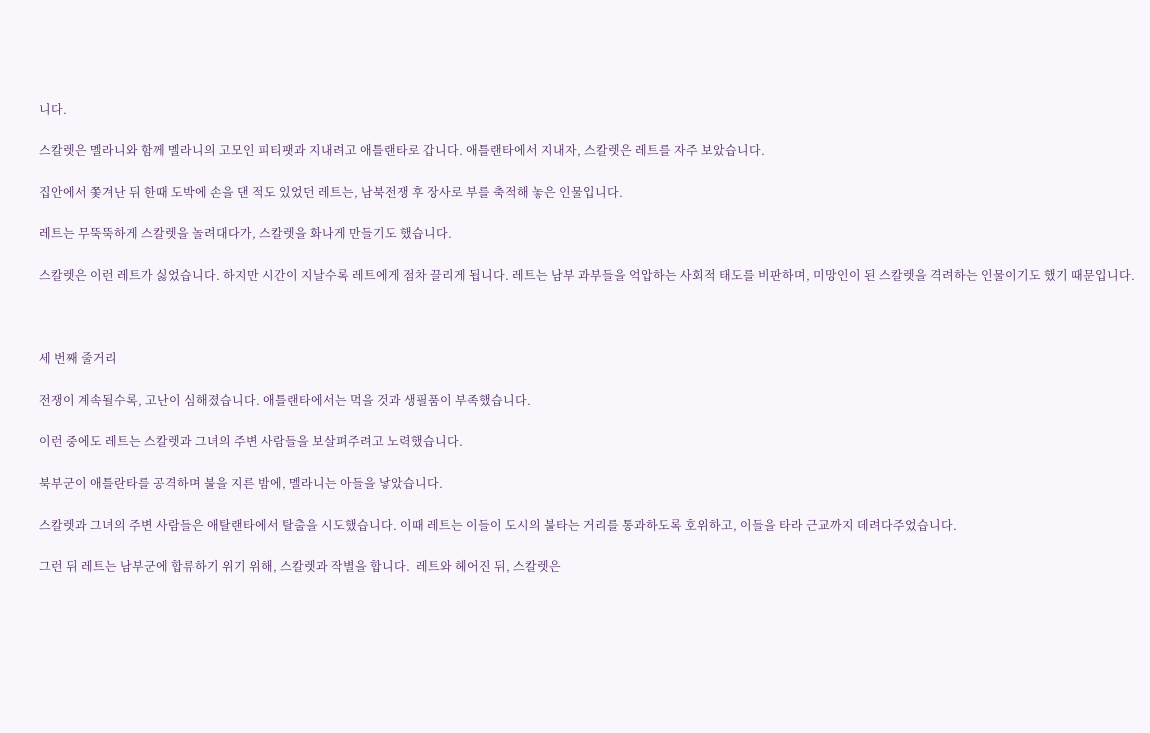니다.

스칼렛은 멜라니와 함께 멜라니의 고모인 피티팻과 지내려고 애틀랜타로 갑니다. 애틀랜타에서 지내자, 스칼렛은 레트를 자주 보았습니다.

집안에서 쫓겨난 뒤 한때 도박에 손을 댄 적도 있었던 레트는, 남북전쟁 후 장사로 부를 축적해 놓은 인물입니다.

레트는 무뚝뚝하게 스칼렛을 놀려대다가, 스칼렛을 화나게 만들기도 했습니다.

스칼렛은 이런 레트가 싫었습니다. 하지만 시간이 지날수록 레트에게 점차 끌리게 됩니다. 레트는 남부 과부들을 억압하는 사회적 태도를 비판하며, 미망인이 된 스칼렛을 격려하는 인물이기도 했기 때문입니다.



세 번째 줄거리

전쟁이 계속될수록, 고난이 심해졌습니다. 애틀랜타에서는 먹을 것과 생필품이 부족했습니다.

이런 중에도 레트는 스칼렛과 그녀의 주변 사람들을 보살펴주려고 노력했습니다.

북부군이 애틀란타를 공격하며 불을 지른 밤에, 멜라니는 아들을 낳았습니다.

스칼렛과 그녀의 주변 사람들은 애탈랜타에서 탈출을 시도했습니다. 이때 레트는 이들이 도시의 불타는 거리를 통과하도록 호위하고, 이들을 타라 근교까지 데려다주었습니다.

그런 뒤 레트는 남부군에 합류하기 위기 위해, 스칼렛과 작별을 합니다.  레트와 헤어진 뒤, 스칼렛은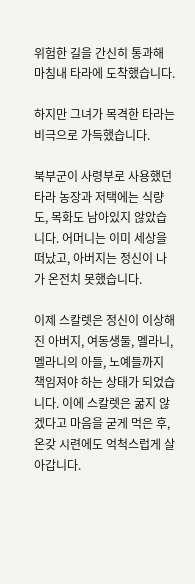위험한 길을 간신히 통과해 마침내 타라에 도착했습니다.

하지만 그녀가 목격한 타라는 비극으로 가득했습니다.

북부군이 사령부로 사용했던 타라 농장과 저택에는 식량도, 목화도 남아있지 않았습니다. 어머니는 이미 세상을 떠났고, 아버지는 정신이 나가 온전치 못했습니다.

이제 스칼렛은 정신이 이상해진 아버지, 여동생둘, 멜라니, 멜라니의 아들, 노예들까지 책임져야 하는 상태가 되었습니다. 이에 스칼렛은 굶지 않겠다고 마음을 굳게 먹은 후, 온갖 시련에도 억척스럽게 살아갑니다.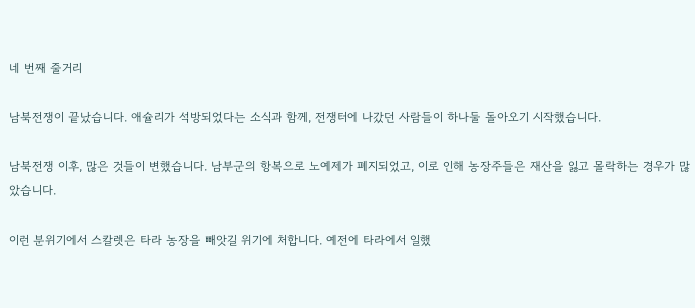네 번째 줄거리

남북전쟁이 끝났습니다. 애슐리가 석방되었다는 소식과 함께, 전쟁터에 나갔던 사람들이 하나둘 돌아오기 시작했습니다.

남북전쟁 이후, 많은 것들이 변했습니다. 남부군의 항복으로 노예제가 폐지되었고, 이로 인해 농장주들은 재산을 잃고 몰락하는 경우가 많았습니다.

이런 분위기에서 스칼렛은 타라 농장을 빼앗길 위기에 처합니다. 예전에 타라에서 일했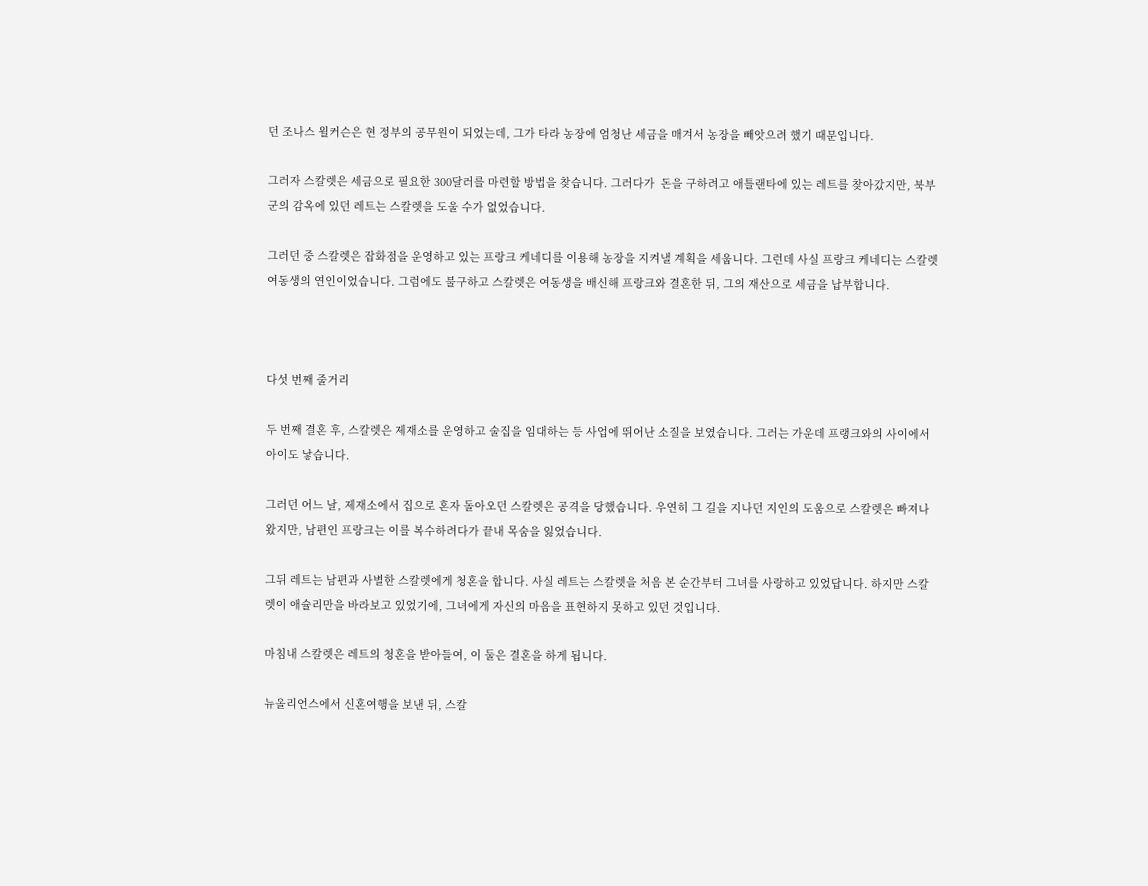던 조나스 윌커슨은 현 정부의 공무원이 되었는데, 그가 타라 농장에 엄청난 세금을 매겨서 농장을 빼앗으려 했기 때문입니다.

그러자 스칼렛은 세금으로 필요한 300달러를 마련할 방법을 찾습니다. 그러다가  돈을 구하려고 애틀랜타에 있는 레트를 찾아갔지만, 북부군의 감옥에 있던 레트는 스칼렛을 도울 수가 없었습니다.

그러던 중 스칼렛은 잡화점을 운영하고 있는 프랑크 케네디를 이용해 농장을 지켜낼 계획을 세웁니다. 그런데 사실 프랑크 케네디는 스칼렛 여동생의 연인이었습니다. 그럼에도 불구하고 스칼렛은 여동생을 배신해 프랑크와 결혼한 뒤, 그의 재산으로 세금을 납부합니다.



다섯 번째 줄거리

두 번째 결혼 후, 스칼렛은 제재소를 운영하고 술집을 임대하는 등 사업에 뛰어난 소질을 보였습니다. 그러는 가운데 프랭크와의 사이에서 아이도 낳습니다.

그러던 어느 날, 제재소에서 집으로 혼자 돌아오던 스칼렛은 공격을 당했습니다. 우연히 그 길을 지나던 지인의 도움으로 스칼렛은 빠져나왔지만, 남편인 프랑크는 이를 복수하려다가 끝내 목숨을 잃었습니다.

그뒤 레트는 남편과 사별한 스칼렛에게 청혼을 합니다. 사실 레트는 스칼렛을 처음 본 순간부터 그녀를 사랑하고 있었답니다. 하지만 스칼렛이 애슐리만을 바라보고 있었기에, 그녀에게 자신의 마음을 표현하지 못하고 있던 것입니다.

마침내 스칼렛은 레트의 청혼을 받아들여, 이 둘은 결혼을 하게 됩니다.

뉴올리언스에서 신혼여행을 보낸 뒤, 스칼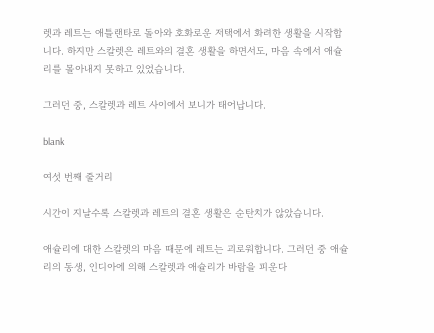렛과 레트는 애틀랜타로 돌아와 호화로운 저택에서 화려한 생활을 시작합니다. 하지만 스칼렛은 레트와의 결혼 생활을 하면서도, 마음 속에서 애슐리를 몰아내지 못하고 있었습니다.

그러던 중, 스칼렛과 레트 사이에서 보니가 태어납니다.

blank

여섯 번째 줄거리

시간이 지날수록 스칼렛과 레트의 결혼 생활은 순탄치가 않았습니다.

애슐리에 대한 스칼렛의 마음 때문에 레트는 괴로워합니다. 그러던 중 애슐리의 동생, 인디아에 의해 스칼렛과 애슐리가 바람을 피운다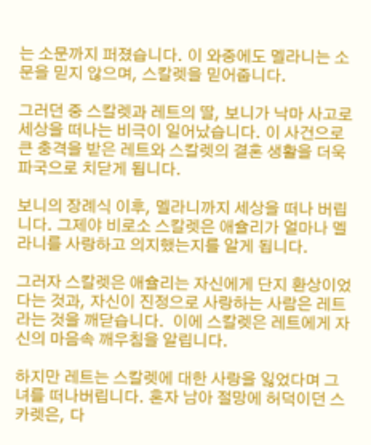는 소문까지 퍼졌습니다. 이 와중에도 멜라니는 소문을 믿지 않으며, 스칼렛을 믿어줍니다.

그러던 중 스칼렛과 레트의 딸, 보니가 낙마 사고로 세상을 떠나는 비극이 일어났습니다. 이 사건으로 큰 충격을 받은 레트와 스칼렛의 결혼 생활을 더욱 파국으로 치닫게 됩니다.

보니의 장례식 이후, 멜라니까지 세상을 떠나 버립니다. 그제야 비로소 스칼렛은 애슐리가 얼마나 멜라니를 사랑하고 의지했는지를 알게 됩니다.

그러자 스칼렛은 애슐리는 자신에게 단지 환상이었다는 것과, 자신이 진정으로 사랑하는 사람은 레트라는 것을 깨닫습니다.  이에 스칼렛은 레트에게 자신의 마음속 깨우침을 알립니다.

하지만 레트는 스칼렛에 대한 사랑을 잃었다며 그녀를 떠나버립니다. 혼자 남아 절망에 허덕이던 스카렛은, 다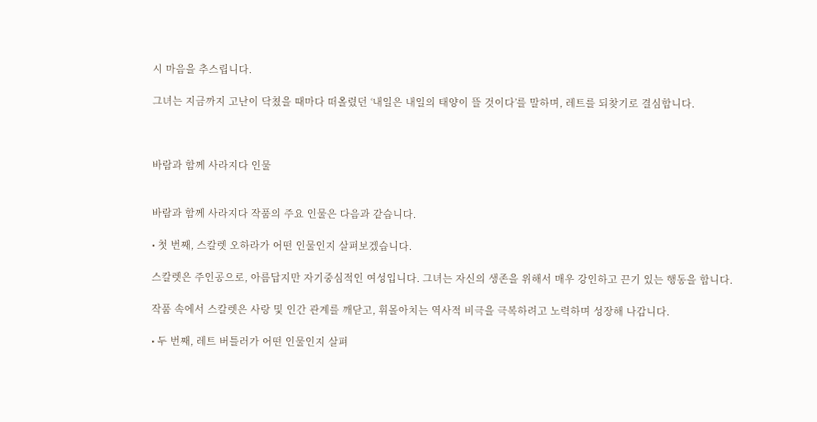시 마음을 추스립니다.

그녀는 지금까지 고난이 닥쳤을 때마다 떠올렸던 ‘내일은 내일의 태양이 뜰 것이다’를 말하며, 레트를 되찾기로 결심합니다.



바람과 함께 사라지다 인물


바람과 함께 사라지다 작품의 주요 인물은 다음과 같습니다.

• 첫 번째, 스칼렛 오하라가 어떤 인물인지 살펴보겠습니다.

스칼렛은 주인공으로, 아름답지만 자기중심적인 여성입니다. 그녀는 자신의 생존을 위해서 매우 강인하고 끈기 있는 행동을 합니다.

작품 속에서 스칼렛은 사랑 및 인간 관계를 깨닫고, 휘몰아치는 역사적 비극을 극복하려고 노력하며 성장해 나갑니다.

• 두 번째, 레트 버틀러가 어떤 인물인지 살펴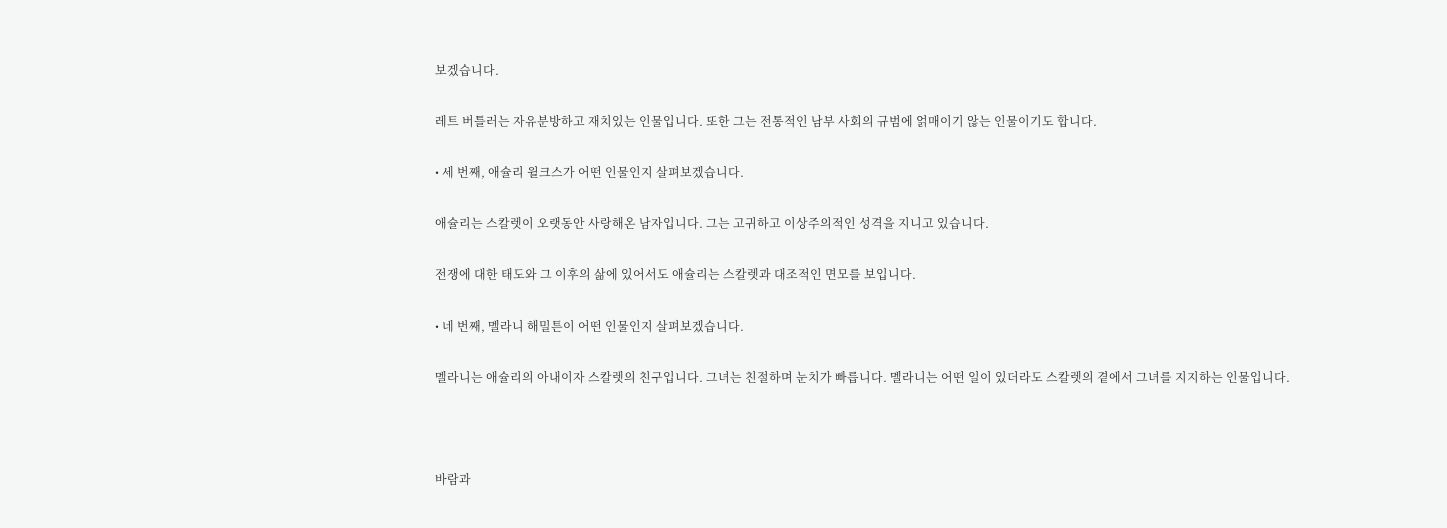보겠습니다.

레트 버틀러는 자유분방하고 재치있는 인물입니다. 또한 그는 전통적인 남부 사회의 규범에 얽매이기 않는 인물이기도 합니다.

• 세 번째, 애슐리 윌크스가 어떤 인물인지 살펴보겠습니다.

애슐리는 스칼렛이 오랫동안 사랑해온 남자입니다. 그는 고귀하고 이상주의적인 성격을 지니고 있습니다.

전쟁에 대한 태도와 그 이후의 삶에 있어서도 애슐리는 스칼렛과 대조적인 면모를 보입니다.

• 네 번째, 멜라니 해밀튼이 어떤 인물인지 살펴보겠습니다.

멜라니는 애슐리의 아내이자 스칼렛의 친구입니다. 그녀는 친절하며 눈치가 빠릅니다. 멜라니는 어떤 일이 있더라도 스칼렛의 곁에서 그녀를 지지하는 인물입니다.



바람과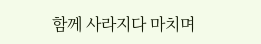함께 사라지다 마치며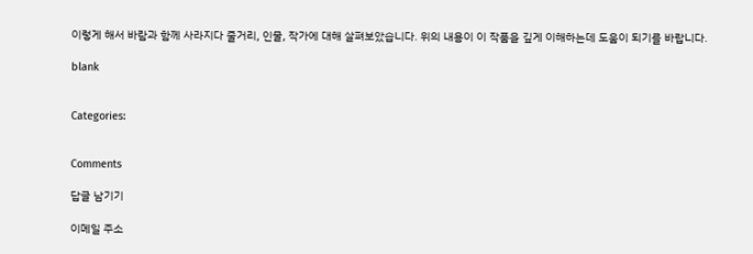이렇게 해서 바람과 함께 사라지다 줄거리, 인물, 작가에 대해 살펴보았습니다. 위의 내용이 이 작품을 깊게 이해하는데 도움이 되기를 바랍니다.

blank


Categories:


Comments

답글 남기기

이메일 주소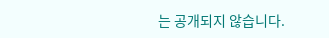는 공개되지 않습니다.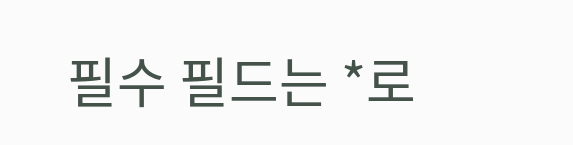필수 필드는 *로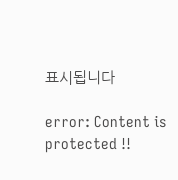표시됩니다

error: Content is protected !!